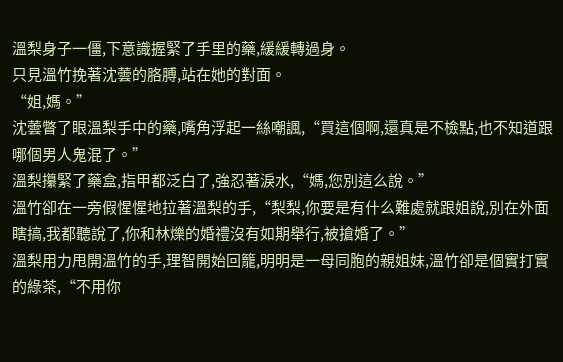溫梨身子一僵,下意識握緊了手里的藥,緩緩轉過身。
只見溫竹挽著沈蕓的胳膊,站在她的對面。
“姐,媽。”
沈蕓瞥了眼溫梨手中的藥,嘴角浮起一絲嘲諷,“買這個啊,還真是不檢點,也不知道跟哪個男人鬼混了。”
溫梨攥緊了藥盒,指甲都泛白了,強忍著淚水,“媽,您別這么說。”
溫竹卻在一旁假惺惺地拉著溫梨的手,“梨梨,你要是有什么難處就跟姐說,別在外面瞎搞,我都聽說了,你和林爍的婚禮沒有如期舉行,被搶婚了。”
溫梨用力甩開溫竹的手,理智開始回籠,明明是一母同胞的親姐妹,溫竹卻是個實打實的綠茶,“不用你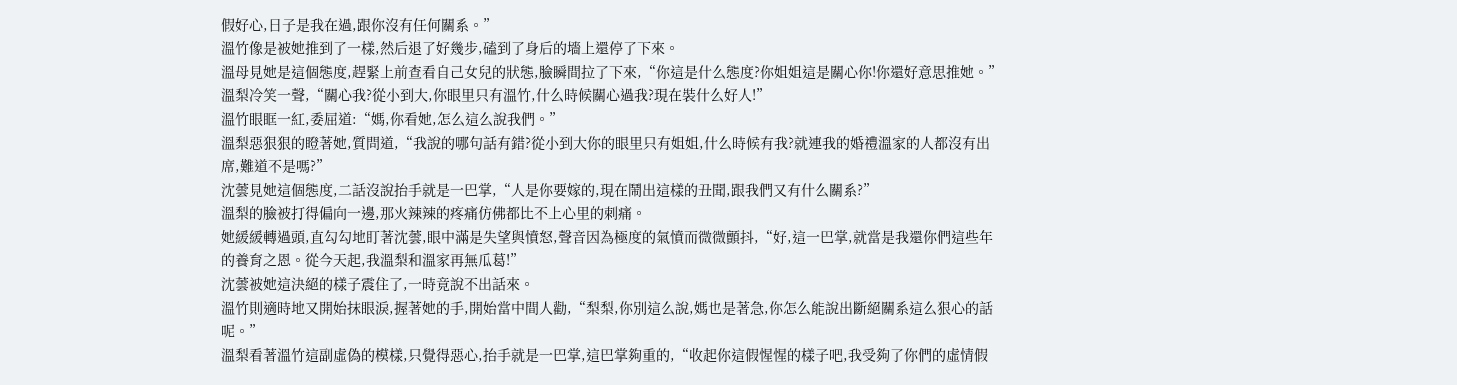假好心,日子是我在過,跟你沒有任何關系。”
溫竹像是被她推到了一樣,然后退了好幾步,磕到了身后的墻上還停了下來。
溫母見她是這個態度,趕緊上前查看自己女兒的狀態,臉瞬間拉了下來,“你這是什么態度?你姐姐這是關心你!你還好意思推她。”
溫梨冷笑一聲,“關心我?從小到大,你眼里只有溫竹,什么時候關心過我?現在裝什么好人!”
溫竹眼眶一紅,委屈道:“媽,你看她,怎么這么說我們。”
溫梨惡狠狠的瞪著她,質問道,“我說的哪句話有錯?從小到大你的眼里只有姐姐,什么時候有我?就連我的婚禮溫家的人都沒有出席,難道不是嗎?”
沈蕓見她這個態度,二話沒說抬手就是一巴掌,“人是你要嫁的,現在鬧出這樣的丑聞,跟我們又有什么關系?”
溫梨的臉被打得偏向一邊,那火辣辣的疼痛仿佛都比不上心里的刺痛。
她緩緩轉過頭,直勾勾地盯著沈蕓,眼中滿是失望與憤怒,聲音因為極度的氣憤而微微顫抖,“好,這一巴掌,就當是我還你們這些年的養育之恩。從今天起,我溫梨和溫家再無瓜葛!”
沈蕓被她這決絕的樣子震住了,一時竟說不出話來。
溫竹則適時地又開始抹眼淚,握著她的手,開始當中間人勸,“梨梨,你別這么說,媽也是著急,你怎么能說出斷絕關系這么狠心的話呢。”
溫梨看著溫竹這副虛偽的模樣,只覺得惡心,抬手就是一巴掌,這巴掌夠重的,“收起你這假惺惺的樣子吧,我受夠了你們的虛情假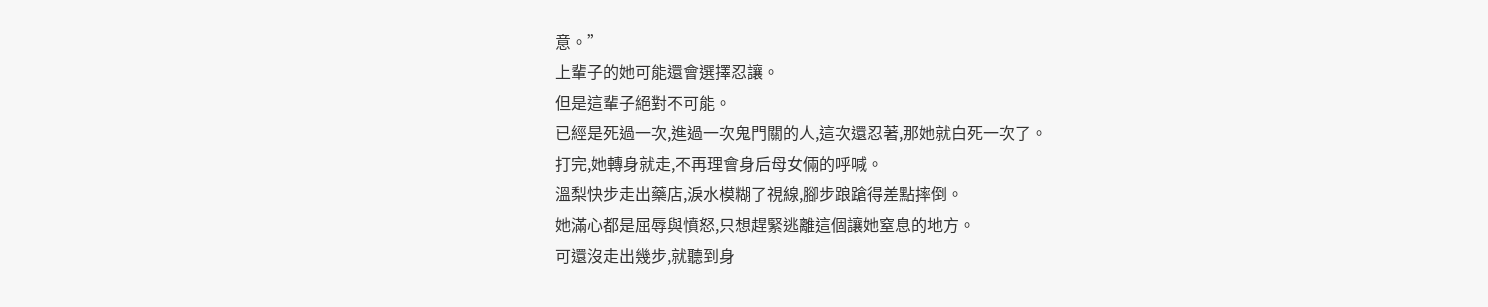意。”
上輩子的她可能還會選擇忍讓。
但是這輩子絕對不可能。
已經是死過一次,進過一次鬼門關的人,這次還忍著,那她就白死一次了。
打完,她轉身就走,不再理會身后母女倆的呼喊。
溫梨快步走出藥店,淚水模糊了視線,腳步踉蹌得差點摔倒。
她滿心都是屈辱與憤怒,只想趕緊逃離這個讓她窒息的地方。
可還沒走出幾步,就聽到身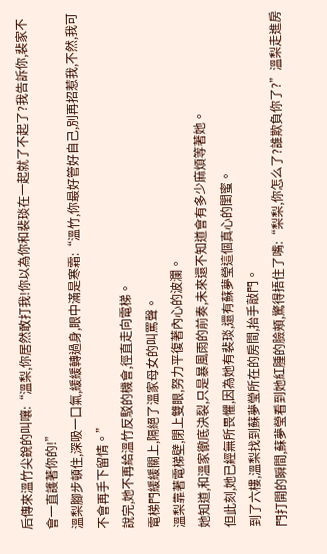后傳來溫竹尖銳的叫嚷:“溫梨,你居然敢打我!你以為你和裴琰在一起就了不起了?我告訴你,裴家不會一直護著你的!”
溫梨腳步頓住,深吸一口氣,緩緩轉過身,眼中滿是寒霜:“溫竹,你最好管好自己,別再招惹我,不然,我可不會再手下留情。”
說完,她不再給溫竹反駁的機會,徑直走向電梯。
電梯門緩緩關上,隔絕了溫家母女的叫罵聲。
溫梨靠著電梯壁,閉上雙眼,努力平復著內心的波瀾。
她知道,和溫家徹底決裂,只是暴風雨的前奏,未來還不知道會有多少麻煩等著她。
但此刻,她已經無所畏懼,因為她有裴琰,還有蘇夢瑩這個真心的閨蜜。
到了六樓,溫梨找到蘇夢瑩所在的房間,抬手敲門。
門打開的瞬間,蘇夢瑩看到她紅腫的臉頰,驚得捂住了嘴:“梨梨,你怎么了?誰欺負你了?”溫梨走進房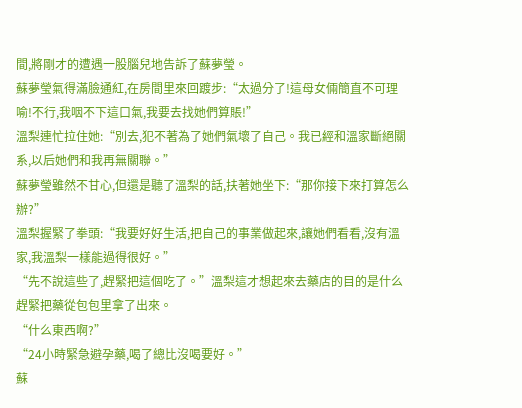間,將剛才的遭遇一股腦兒地告訴了蘇夢瑩。
蘇夢瑩氣得滿臉通紅,在房間里來回踱步:“太過分了!這母女倆簡直不可理喻!不行,我咽不下這口氣,我要去找她們算賬!”
溫梨連忙拉住她:“別去,犯不著為了她們氣壞了自己。我已經和溫家斷絕關系,以后她們和我再無關聯。”
蘇夢瑩雖然不甘心,但還是聽了溫梨的話,扶著她坐下:“那你接下來打算怎么辦?”
溫梨握緊了拳頭:“我要好好生活,把自己的事業做起來,讓她們看看,沒有溫家,我溫梨一樣能過得很好。”
“先不說這些了,趕緊把這個吃了。”溫梨這才想起來去藥店的目的是什么趕緊把藥從包包里拿了出來。
“什么東西啊?”
“24小時緊急避孕藥,喝了總比沒喝要好。”
蘇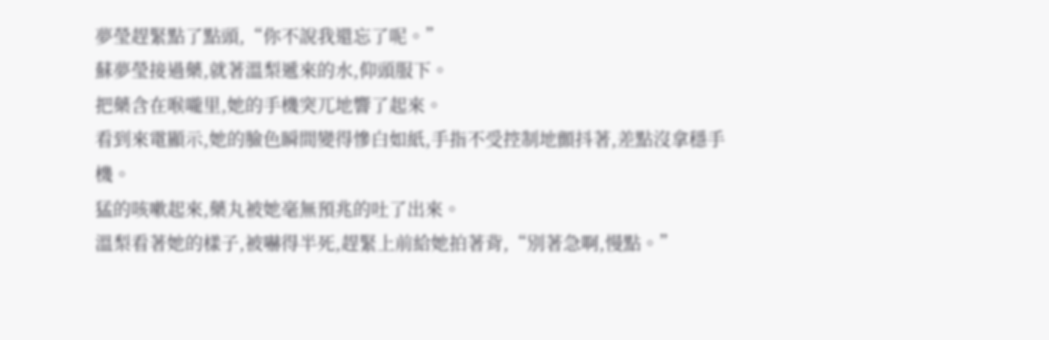夢瑩趕緊點了點頭,“你不說我還忘了呢。”
蘇夢瑩接過藥,就著溫梨遞來的水,仰頭服下。
把藥含在喉嚨里,她的手機突兀地響了起來。
看到來電顯示,她的臉色瞬間變得慘白如紙,手指不受控制地顫抖著,差點沒拿穩手機。
猛的咳嗽起來,藥丸被她毫無預兆的吐了出來。
溫梨看著她的樣子,被嚇得半死,趕緊上前給她拍著背,“別著急啊,慢點。”